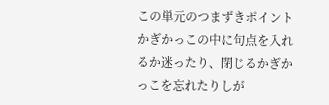この単元のつまずきポイント
かぎかっこの中に句点を入れるか迷ったり、閉じるかぎかっこを忘れたりしが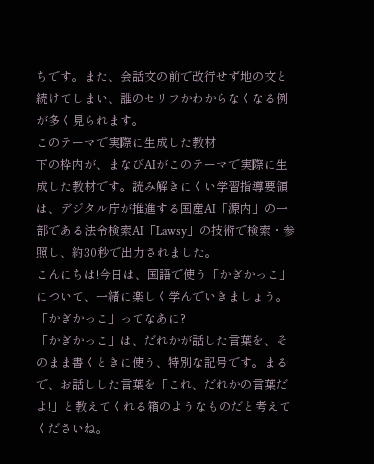ちです。また、会話文の前で改行せず地の文と続けてしまい、誰のセリフかわからなくなる例が多く見られます。
このテーマで実際に生成した教材
下の枠内が、まなびAIがこのテーマで実際に生成した教材です。読み解きにくい学習指導要領は、デジタル庁が推進する国産AI「源内」の一部である法令検索AI「Lawsy」の技術で検索・参照し、約30秒で出力されました。
こんにちは!今日は、国語で使う「かぎかっこ」について、一緒に楽しく学んでいきましょう。
「かぎかっこ」ってなあに?
「かぎかっこ」は、だれかが話した言葉を、そのまま書くときに使う、特別な記号です。まるで、お話しした言葉を「これ、だれかの言葉だよ!」と教えてくれる箱のようなものだと考えてくださいね。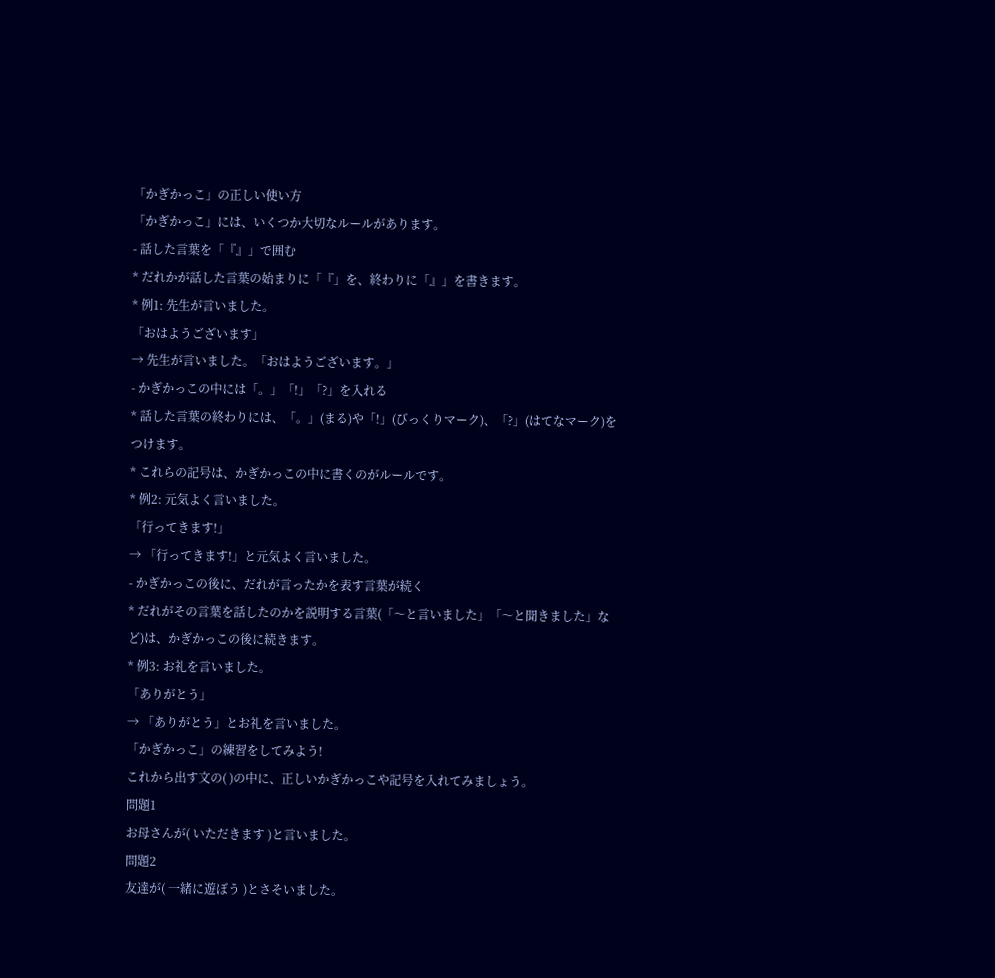「かぎかっこ」の正しい使い方
「かぎかっこ」には、いくつか大切なルールがあります。
- 話した言葉を「『』」で囲む
* だれかが話した言葉の始まりに「『」を、終わりに「』」を書きます。
* 例1: 先生が言いました。
「おはようございます」
→ 先生が言いました。「おはようございます。」
- かぎかっこの中には「。」「!」「?」を入れる
* 話した言葉の終わりには、「。」(まる)や「!」(びっくりマーク)、「?」(はてなマーク)をつけます。
* これらの記号は、かぎかっこの中に書くのがルールです。
* 例2: 元気よく言いました。
「行ってきます!」
→ 「行ってきます!」と元気よく言いました。
- かぎかっこの後に、だれが言ったかを表す言葉が続く
* だれがその言葉を話したのかを説明する言葉(「〜と言いました」「〜と聞きました」など)は、かぎかっこの後に続きます。
* 例3: お礼を言いました。
「ありがとう」
→ 「ありがとう」とお礼を言いました。
「かぎかっこ」の練習をしてみよう!
これから出す文の( )の中に、正しいかぎかっこや記号を入れてみましょう。
問題1
お母さんが( いただきます )と言いました。
問題2
友達が( 一緒に遊ぼう )とさそいました。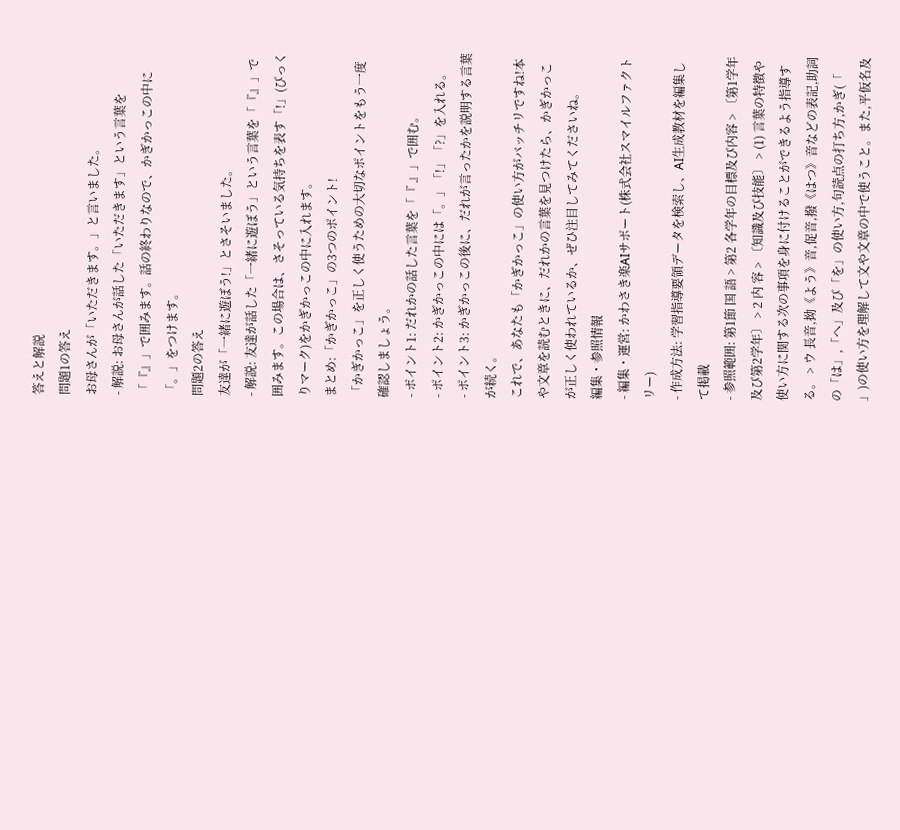答えと解説
問題1の答え
お母さんが「いただきます。」と言いました。
- 解説: お母さんが話した「いただきます」という言葉を「『』」で囲みます。話の終わりなので、かぎかっこの中に「。」をつけます。
問題2の答え
友達が「一緒に遊ぼう!」とさそいました。
- 解説: 友達が話した「一緒に遊ぼう」という言葉を「『』」で囲みます。この場合は、さそっている気持ちを表す「!」(びっくりマーク)をかぎかっこの中に入れます。
まとめ:「かぎかっこ」の3つのポイント!
「かぎかっこ」を正しく使うための大切なポイントをもう一度確認しましょう。
- ポイント1: だれかの話した言葉を「『 』」で囲む。
- ポイント2: かぎかっこの中には「。」「!」「?」を入れる。
- ポイント3: かぎかっこの後に、だれが言ったかを説明する言葉が続く。
これで、あなたも「かぎかっこ」の使い方がバッチリですね!本や文章を読むときに、だれかの言葉を見つけたら、かぎかっこが正しく使われているか、ぜひ注目してみてくださいね。
編集・参照情報
- 編集・運営: かわさき楽AIサポート(株式会社スマイルファクトリー)
- 作成方法: 学習指導要領データを検索し、AI生成教材を編集して掲載
- 参照範囲: 第1節 国 語 > 第2 各学年の目標及び内容 > 〔第1学年及び第2学年〕 > 2 内 容 > 〔知識及び技能〕 > (1) 言葉の特徴や使い方に関する次の事項を身に付けることができるよう指導する。 > ウ 長音,拗《よう》音,促音,撥《はつ》音などの表記,助詞の「は」,「へ」及び「を」の使い方,句読点の打ち方,かぎ(「 」)の使い方を理解して文や文章の中で使うこと。また,平仮名及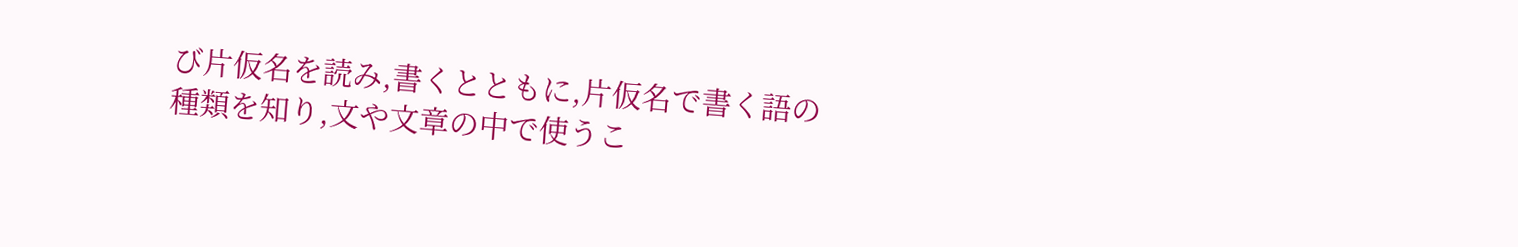び片仮名を読み,書くとともに,片仮名で書く語の種類を知り,文や文章の中で使うこ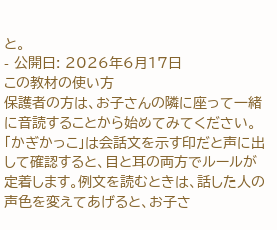と。
- 公開日: 2026年6月17日
この教材の使い方
保護者の方は、お子さんの隣に座って一緒に音読することから始めてみてください。「かぎかっこ」は会話文を示す印だと声に出して確認すると、目と耳の両方でルールが定着します。例文を読むときは、話した人の声色を変えてあげると、お子さ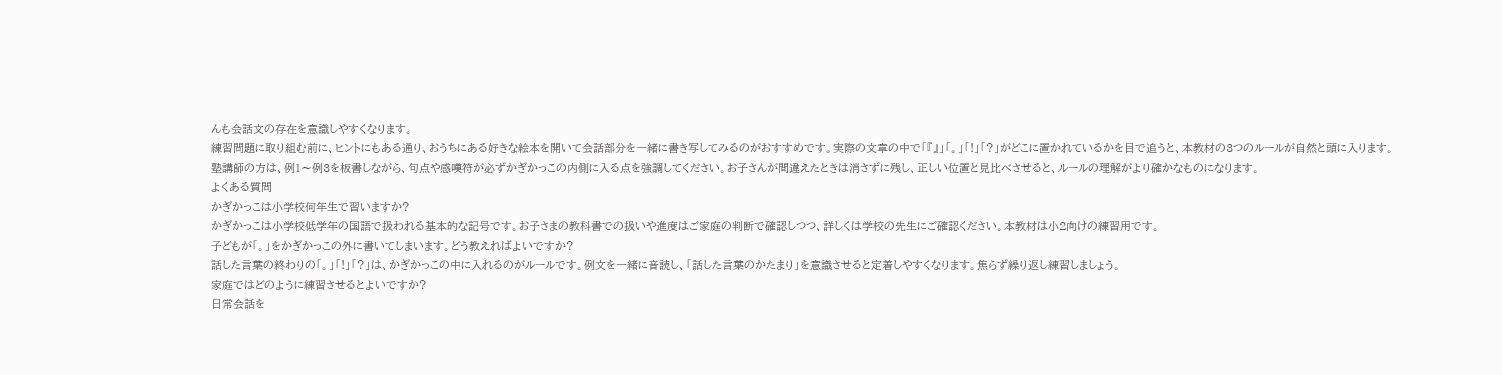んも会話文の存在を意識しやすくなります。
練習問題に取り組む前に、ヒントにもある通り、おうちにある好きな絵本を開いて会話部分を一緒に書き写してみるのがおすすめです。実際の文章の中で「『』」「。」「!」「?」がどこに置かれているかを目で追うと、本教材の3つのルールが自然と頭に入ります。
塾講師の方は、例1〜例3を板書しながら、句点や感嘆符が必ずかぎかっこの内側に入る点を強調してください。お子さんが間違えたときは消さずに残し、正しい位置と見比べさせると、ルールの理解がより確かなものになります。
よくある質問
かぎかっこは小学校何年生で習いますか?
かぎかっこは小学校低学年の国語で扱われる基本的な記号です。お子さまの教科書での扱いや進度はご家庭の判断で確認しつつ、詳しくは学校の先生にご確認ください。本教材は小2向けの練習用です。
子どもが「。」をかぎかっこの外に書いてしまいます。どう教えればよいですか?
話した言葉の終わりの「。」「!」「?」は、かぎかっこの中に入れるのがルールです。例文を一緒に音読し、「話した言葉のかたまり」を意識させると定着しやすくなります。焦らず繰り返し練習しましょう。
家庭ではどのように練習させるとよいですか?
日常会話を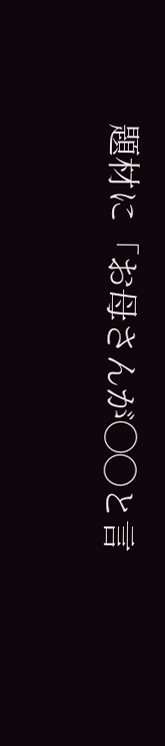題材に「お母さんが◯◯と言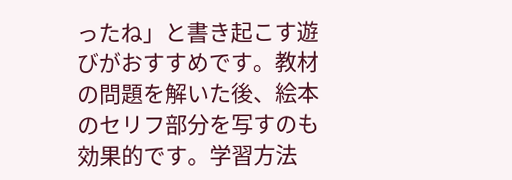ったね」と書き起こす遊びがおすすめです。教材の問題を解いた後、絵本のセリフ部分を写すのも効果的です。学習方法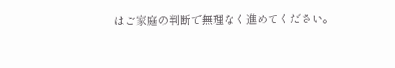はご家庭の判断で無理なく進めてください。